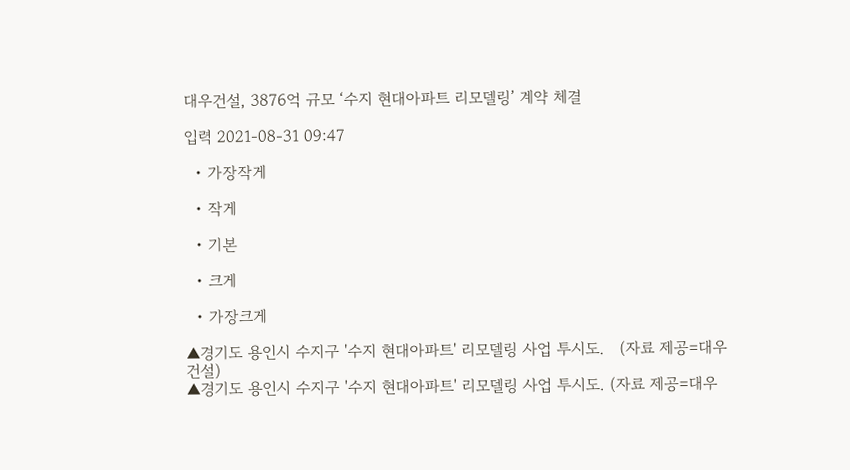대우건설, 3876억 규모 ‘수지 현대아파트 리모델링’ 계약 체결

입력 2021-08-31 09:47

  • 가장작게

  • 작게

  • 기본

  • 크게

  • 가장크게

▲경기도 용인시 수지구 '수지 현대아파트' 리모델링 사업 투시도.   (자료 제공=대우건설)
▲경기도 용인시 수지구 '수지 현대아파트' 리모델링 사업 투시도. (자료 제공=대우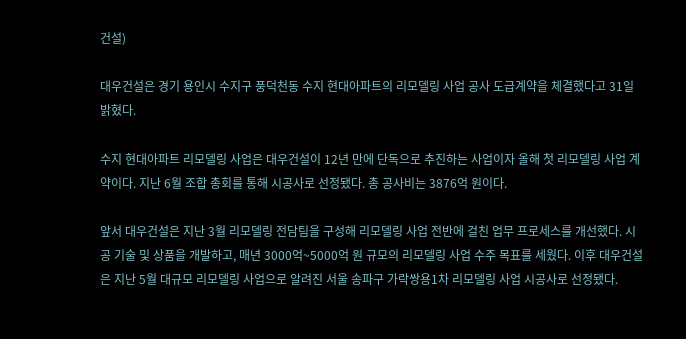건설)

대우건설은 경기 용인시 수지구 풍덕천동 수지 현대아파트의 리모델링 사업 공사 도급계약을 체결했다고 31일 밝혔다.

수지 현대아파트 리모델링 사업은 대우건설이 12년 만에 단독으로 추진하는 사업이자 올해 첫 리모델링 사업 계약이다. 지난 6월 조합 총회를 통해 시공사로 선정됐다. 총 공사비는 3876억 원이다.

앞서 대우건설은 지난 3월 리모델링 전담팀을 구성해 리모델링 사업 전반에 걸친 업무 프로세스를 개선했다. 시공 기술 및 상품을 개발하고, 매년 3000억~5000억 원 규모의 리모델링 사업 수주 목표를 세웠다. 이후 대우건설은 지난 5월 대규모 리모델링 사업으로 알려진 서울 송파구 가락쌍용1차 리모델링 사업 시공사로 선정됐다.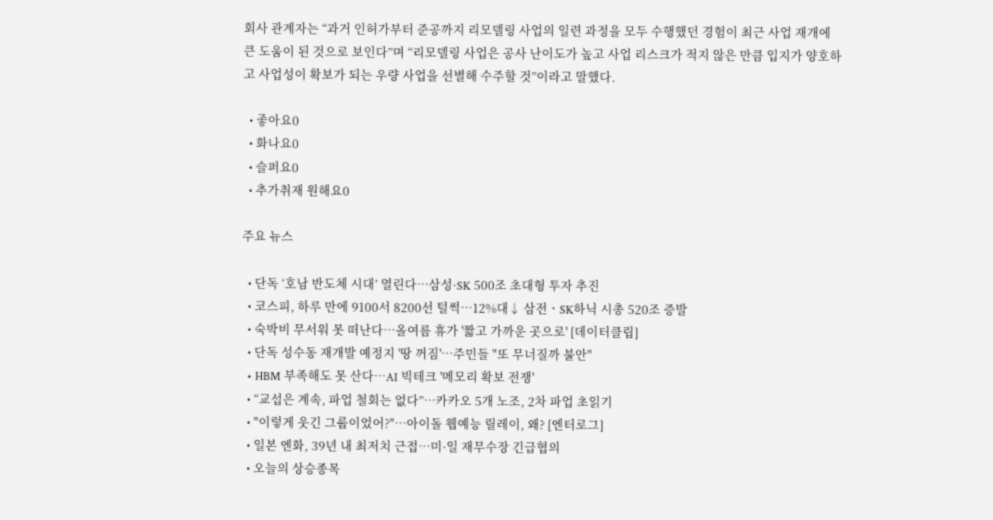회사 관계자는 “과거 인허가부터 준공까지 리모델링 사업의 일련 과정을 모두 수행했던 경험이 최근 사업 재개에 큰 도움이 된 것으로 보인다”며 “리모델링 사업은 공사 난이도가 높고 사업 리스크가 적지 않은 만큼 입지가 양호하고 사업성이 확보가 되는 우량 사업을 선별해 수주할 것”이라고 말했다.

  • 좋아요0
  • 화나요0
  • 슬퍼요0
  • 추가취재 원해요0

주요 뉴스

  • 단독 ‘호남 반도체 시대’ 열린다…삼성·SK 500조 초대형 투자 추진
  • 코스피, 하루 만에 9100서 8200선 털썩⋯12%대↓ 삼전ㆍSK하닉 시총 520조 증발
  • 숙박비 무서워 못 떠난다…올여름 휴가 '짧고 가까운 곳으로' [데이터클립]
  • 단독 성수동 재개발 예정지 '땅 꺼짐'⋯주민들 "또 무너질까 불안"
  • HBM 부족해도 못 산다…AI 빅테크 '메모리 확보 전쟁'
  • “교섭은 계속, 파업 철회는 없다”…카카오 5개 노조, 2차 파업 초읽기
  • "이렇게 웃긴 그룹이었어?"⋯아이돌 웹예능 릴레이, 왜? [엔터로그]
  • 일본 엔화, 39년 내 최저치 근접…미·일 재무수장 긴급협의
  • 오늘의 상승종목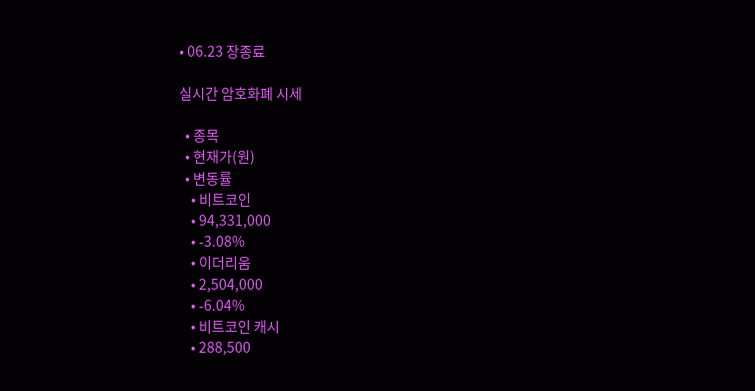• 06.23 장종료

실시간 암호화폐 시세

  • 종목
  • 현재가(원)
  • 변동률
    • 비트코인
    • 94,331,000
    • -3.08%
    • 이더리움
    • 2,504,000
    • -6.04%
    • 비트코인 캐시
    • 288,500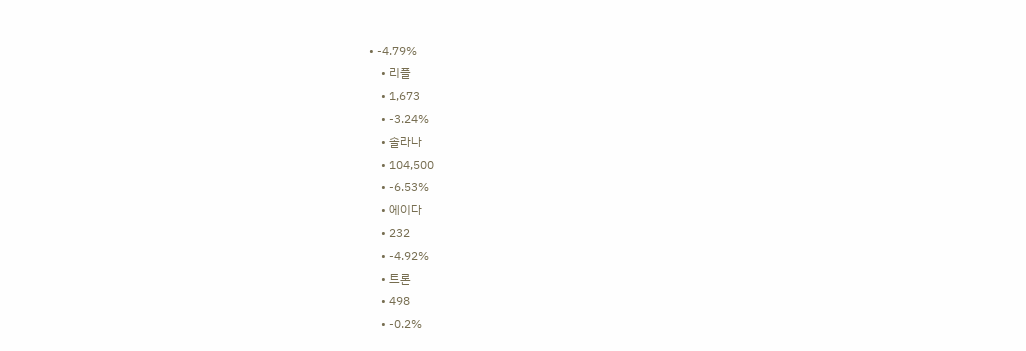• -4.79%
    • 리플
    • 1,673
    • -3.24%
    • 솔라나
    • 104,500
    • -6.53%
    • 에이다
    • 232
    • -4.92%
    • 트론
    • 498
    • -0.2%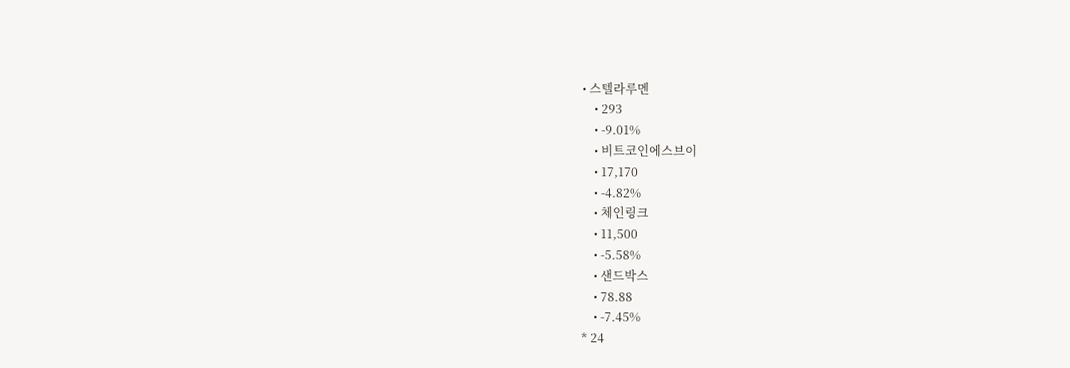• 스텔라루멘
    • 293
    • -9.01%
    • 비트코인에스브이
    • 17,170
    • -4.82%
    • 체인링크
    • 11,500
    • -5.58%
    • 샌드박스
    • 78.88
    • -7.45%
* 24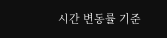시간 변동률 기준